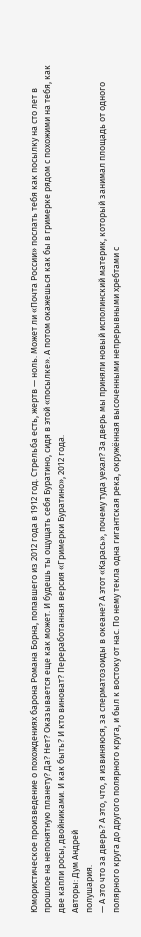Юмористическое произведение о похождениях барона Романа Борна, попавшего из 2012 года в 1912 год. Стрельба есть, жертв — ноль. Может ли «Почта России» послать тебя как посылку на сто лет в прошлое на непонятную планету? Да? Нет? Оказывается еще как может. И будешь ты ощущать себя Буратино, сидя в этой «посылке». А потом окажешься как бы в гримерке рядом с похожими на тебя, как две капли росы, двойниками. И как быть? И кто виноват? Переработанная версия «Гримерки Буратино», 2012 года.
Авторы: Дум Андрей
полушария.
— А это что за дверь? А это, что, я извиняюся, за сперматозоиды в океане? А этот «Карась», почему туда уехал? За дверь мы приняли новый исполинский материк, который занимал площадь от одного полярного круга до другого полярного круга, и был к востоку от нас. По нему текла одна гигантская река, окружённая высоченными непрерывными хребтами с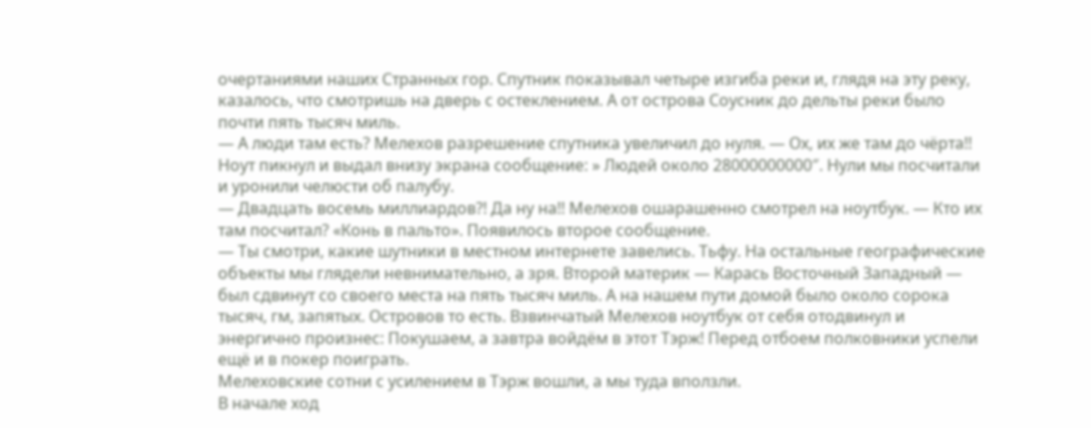очертаниями наших Странных гор. Спутник показывал четыре изгиба реки и, глядя на эту реку, казалось, что смотришь на дверь с остеклением. А от острова Соусник до дельты реки было почти пять тысяч миль.
— А люди там есть? Мелехов разрешение спутника увеличил до нуля. — Ох, их же там до чёрта!! Ноут пикнул и выдал внизу экрана сообщение: » Людей около 28000000000″. Нули мы посчитали и уронили челюсти об палубу.
— Двадцать восемь миллиардов?! Да ну на!! Мелехов ошарашенно смотрел на ноутбук. — Кто их там посчитал? «Конь в пальто». Появилось второе сообщение.
— Ты смотри, какие шутники в местном интернете завелись. Тьфу. На остальные географические объекты мы глядели невнимательно, а зря. Второй материк — Карась Восточный Западный — был сдвинут со своего места на пять тысяч миль. А на нашем пути домой было около сорока тысяч, гм, запятых. Островов то есть. Взвинчатый Мелехов ноутбук от себя отодвинул и энергично произнес: Покушаем, а завтра войдём в этот Тэрж! Перед отбоем полковники успели ещё и в покер поиграть.
Мелеховские сотни с усилением в Тэрж вошли, а мы туда вползли.
В начале ход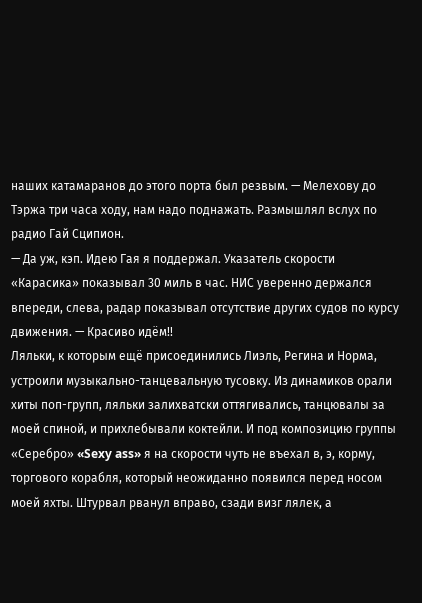наших катамаранов до этого порта был резвым. — Мелехову до Тэржа три часа ходу, нам надо поднажать. Размышлял вслух по радио Гай Сципион.
— Да уж, кэп. Идею Гая я поддержал. Указатель скорости «Карасика» показывал 30 миль в час. НИС уверенно держался впереди, слева, радар показывал отсутствие других судов по курсу движения. — Красиво идём!!
Ляльки, к которым ещё присоединились Лиэль, Регина и Норма, устроили музыкально-танцевальную тусовку. Из динамиков орали хиты поп-групп, ляльки залихватски оттягивались, танцювалы за моей спиной, и прихлебывали коктейли. И под композицию группы «Серебро» «Sexy ass» я на скорости чуть не въехал в, э, корму, торгового корабля, который неожиданно появился перед носом моей яхты. Штурвал рванул вправо, сзади визг лялек, а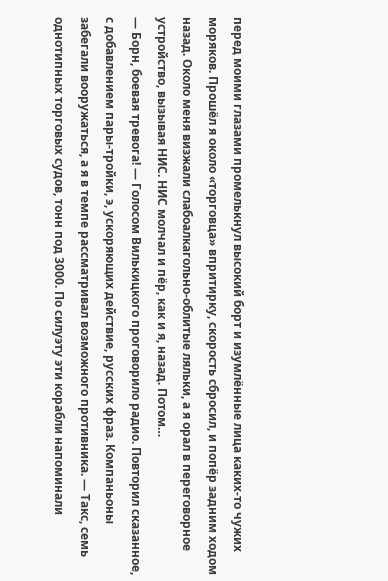перед моими глазами промелькнул высокий борт и изумлённые лица каких-то чужих моряков. Прошёл я около «торговца» впритирку, скорость сбросил, и попёр задним ходом назад. Около меня визжали слабоалкагольно-облитые ляльки, а я орал в переговорное устройство, вызывая НИС. НИС молчал и пёр, как и я, назад. Потом…
— Борн, боевая тревога! — Голосом Вилькицкого проговорило радио. Повторил сказанное, с добавлением пары-тройки, э, ускоряющих действие, русских фраз. Компаньоны забегали вооружаться, а я в темпе рассматривал возможного противника. — Такс, семь однотипных торговых судов, тонн под 3000. По силуэту эти корабли напоминали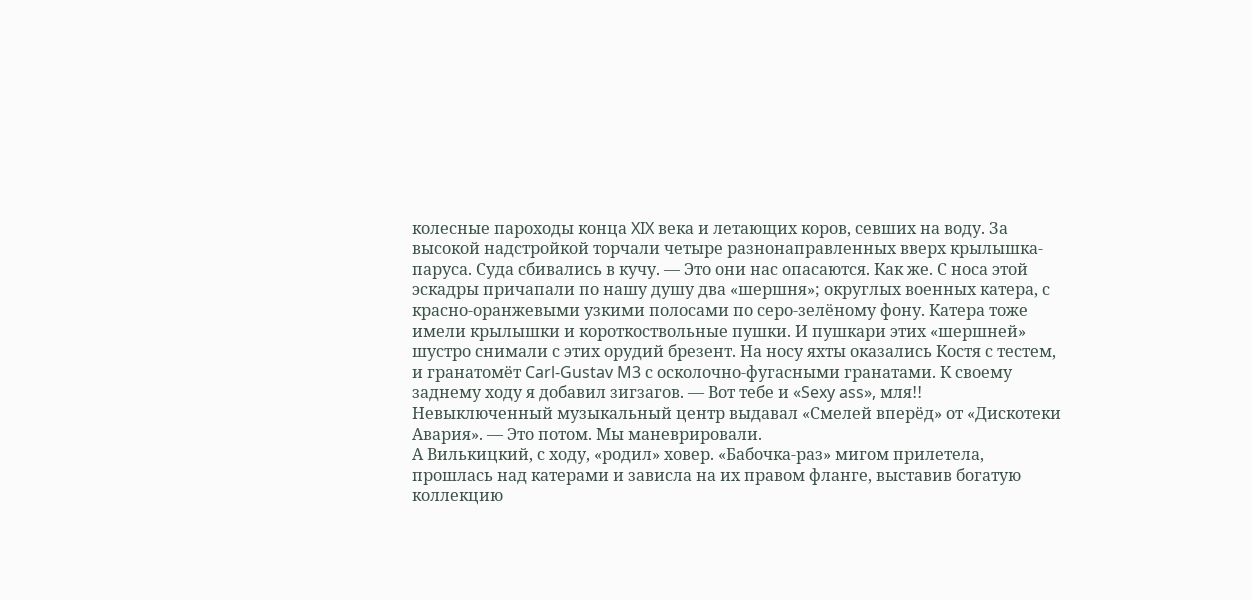колесные пароходы конца XIX века и летающих коров, севших на воду. За высокой надстройкой торчали четыре разнонаправленных вверх крылышка-паруса. Суда сбивались в кучу. — Это они нас опасаются. Как же. С носа этой эскадры причапали по нашу душу два «шершня»; округлых военных катера, с красно-оранжевыми узкими полосами по серо-зелёному фону. Катера тоже имели крылышки и короткоствольные пушки. И пушкари этих «шершней» шустро снимали с этих орудий брезент. На носу яхты оказались Костя с тестем, и гранатомёт Carl-Gustav M3 с осколочно-фугасными гранатами. К своему заднему ходу я добавил зигзагов. — Вот тебе и «Sexy ass», мля!! Невыключенный музыкальный центр выдавал «Смелей вперёд» от «Дискотеки Авария». — Это потом. Мы маневрировали.
А Вилькицкий, с ходу, «родил» ховер. «Бабочка-раз» мигом прилетела, прошлась над катерами и зависла на их правом фланге, выставив богатую коллекцию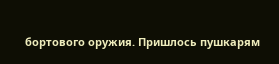бортового оружия. Пришлось пушкарям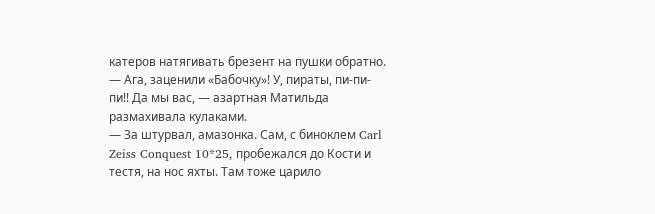катеров натягивать брезент на пушки обратно.
— Ага, заценили «Бабочку»! У, пираты, пи-пи-пи!! Да мы вас, — азартная Матильда размахивала кулаками.
— За штурвал, амазонка. Сам, с биноклем Carl Zeiss Conquest 10*25, пробежался до Кости и тестя, на нос яхты. Там тоже царило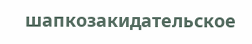шапкозакидательское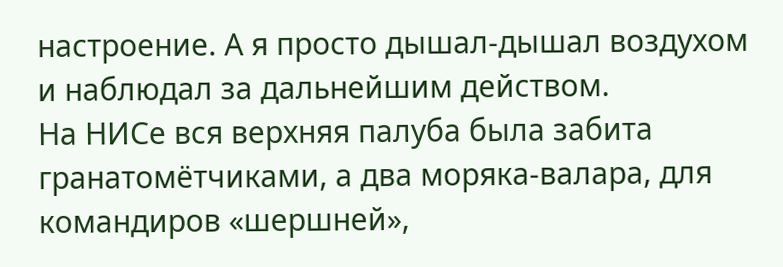настроение. А я просто дышал-дышал воздухом и наблюдал за дальнейшим действом.
На НИСе вся верхняя палуба была забита гранатомётчиками, а два моряка-валара, для командиров «шершней»,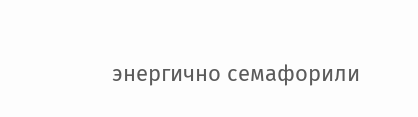энергично семафорили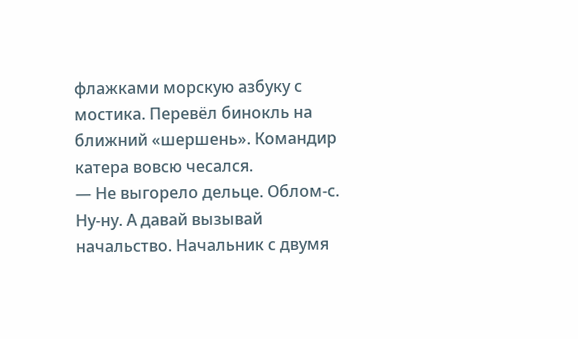флажками морскую азбуку с мостика. Перевёл бинокль на ближний «шершень». Командир катера вовсю чесался.
— Не выгорело дельце. Облом-с. Ну-ну. А давай вызывай начальство. Начальник с двумя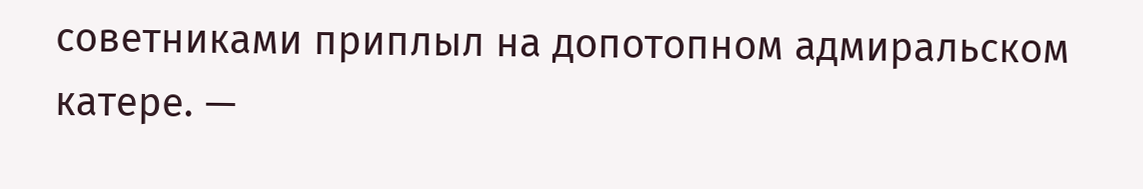советниками приплыл на допотопном адмиральском катере. —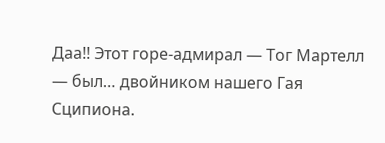Даа!! Этот горе-адмирал — Тог Мартелл — был… двойником нашего Гая Сципиона.